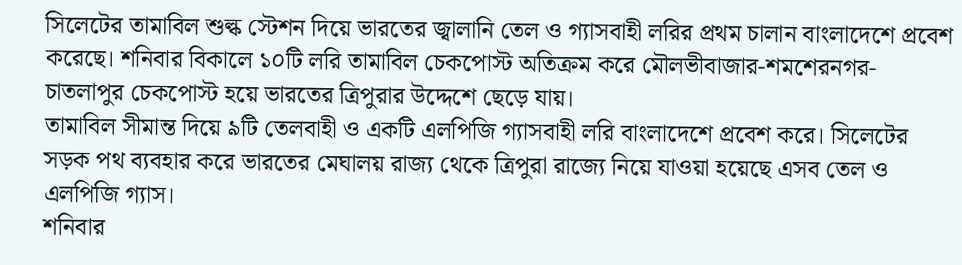সিলেটের তামাবিল শুল্ক স্টেশন দিয়ে ভারতের জ্বালানি তেল ও গ্যাসবাহী লরির প্রথম চালান বাংলাদেশে প্রবেশ করেছে। শনিবার বিকালে ১০টি লরি তামাবিল চেকপোস্ট অতিক্রম করে মৌলভীবাজার-শমশেরনগর-চাতলাপুর চেকপোস্ট হয়ে ভারতের ত্রিপুরার উদ্দেশে ছেড়ে যায়।
তামাবিল সীমান্ত দিয়ে ৯টি তেলবাহী ও একটি এলপিজি গ্যাসবাহী লরি বাংলাদেশে প্রবেশ করে। সিলেটের সড়ক পথ ব্যবহার করে ভারতের মেঘালয় রাজ্য থেকে ত্রিপুরা রাজ্যে নিয়ে যাওয়া হয়েছে এসব তেল ও এলপিজি গ্যাস।
শনিবার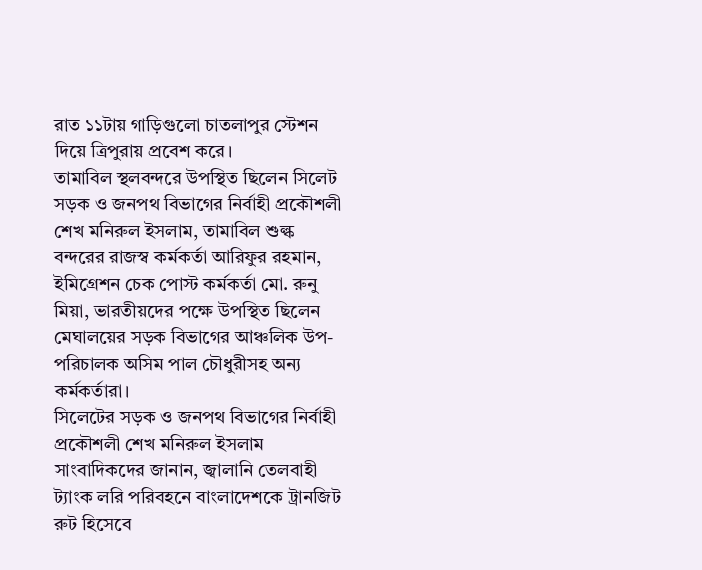রাত ১১টায় গাড়িগুলো চাতলাপুর স্টেশন দিয়ে ত্রিপুরায় প্রবেশ করে।
তামাবিল স্থলবন্দরে উপস্থিত ছিলেন সিলেট সড়ক ও জনপথ বিভাগের নির্বাহী প্রকৌশলী শেখ মনিরুল ইসলাম, তামাবিল শুল্ক বন্দরের রাজস্ব কর্মকর্তা আরিফুর রহমান, ইমিগ্রেশন চেক পোস্ট কর্মকর্তা মো. রুনু মিয়া, ভারতীয়দের পক্ষে উপস্থিত ছিলেন মেঘালয়ের সড়ক বিভাগের আঞ্চলিক উপ-পরিচালক অসিম পাল চৌধুরীসহ অন্য কর্মকর্তারা।
সিলেটের সড়ক ও জনপথ বিভাগের নির্বাহী প্রকৌশলী শেখ মনিরুল ইসলাম সাংবাদিকদের জানান, জ্বালানি তেলবাহী ট্যাংক লরি পরিবহনে বাংলাদেশকে ট্রানজিট রুট হিসেবে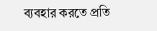ব্যবহার করতে প্রতি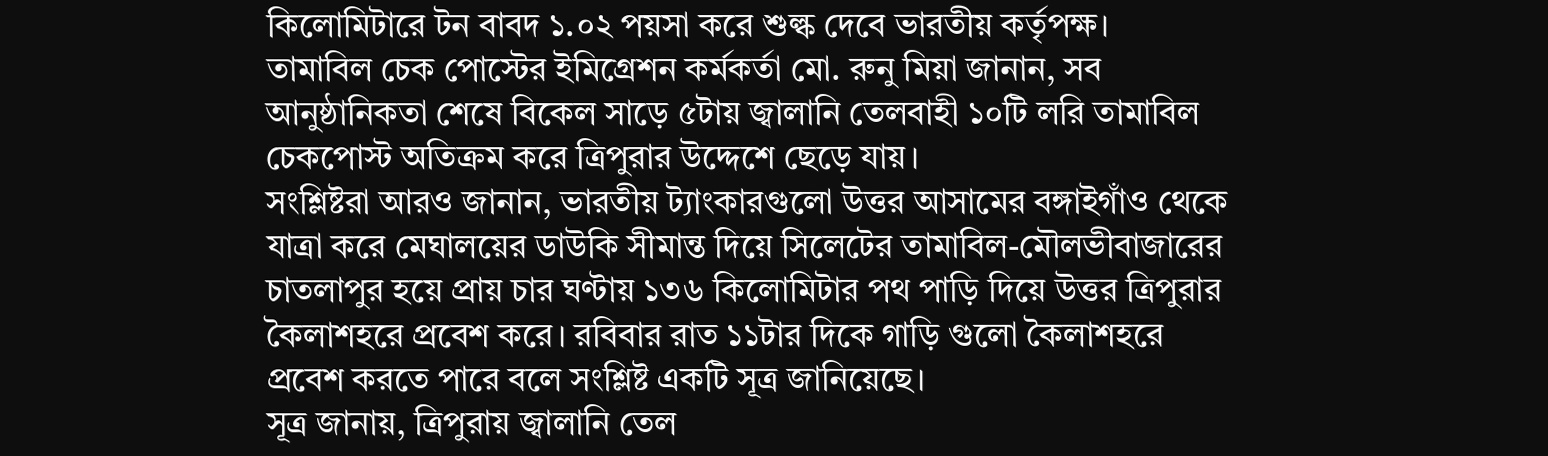কিলোমিটারে টন বাবদ ১.০২ পয়সা করে শুল্ক দেবে ভারতীয় কর্তৃপক্ষ।
তামাবিল চেক পোস্টের ইমিগ্রেশন কর্মকর্তা মো. রুনু মিয়া জানান, সব আনুষ্ঠানিকতা শেষে বিকেল সাড়ে ৫টায় জ্বালানি তেলবাহী ১০টি লরি তামাবিল চেকপোস্ট অতিক্রম করে ত্রিপুরার উদ্দেশে ছেড়ে যায়।
সংশ্লিষ্টরা আরও জানান, ভারতীয় ট্যাংকারগুলো উত্তর আসামের বঙ্গাইগাঁও থেকে যাত্রা করে মেঘালয়ের ডাউকি সীমান্ত দিয়ে সিলেটের তামাবিল-মৌলভীবাজারের চাতলাপুর হয়ে প্রায় চার ঘণ্টায় ১৩৬ কিলোমিটার পথ পাড়ি দিয়ে উত্তর ত্রিপুরার কৈলাশহরে প্রবেশ করে। রবিবার রাত ১১টার দিকে গাড়ি গুলো কৈলাশহরে প্রবেশ করতে পারে বলে সংশ্লিষ্ট একটি সূত্র জানিয়েছে।
সূত্র জানায়, ত্রিপুরায় জ্বালানি তেল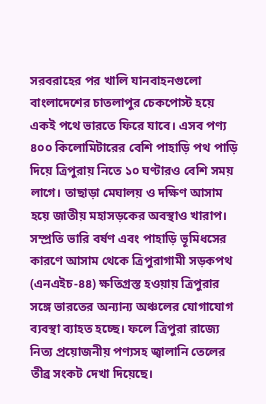সরবরাহের পর খালি যানবাহনগুলো বাংলাদেশের চাতলাপুর চেকপোস্ট হয়ে একই পথে ভারতে ফিরে যাবে। এসব পণ্য ৪০০ কিলোমিটারের বেশি পাহাড়ি পথ পাড়ি দিয়ে ত্রিপুরায় নিতে ১০ ঘণ্টারও বেশি সময় লাগে। তাছাড়া মেঘালয় ও দক্ষিণ আসাম হয়ে জাতীয় মহাসড়কের অবস্থাও খারাপ। সম্প্রতি ভারি বর্ষণ এবং পাহাড়ি ভূমিধসের কারণে আসাম থেকে ত্রিপুরাগামী সড়কপথ (এনএইচ-৪৪) ক্ষতিগ্রস্ত হওয়ায় ত্রিপুরার সঙ্গে ভারতের অন্যান্য অঞ্চলের যোগাযোগ ব্যবস্থা ব্যাহত হচ্ছে। ফলে ত্রিপুরা রাজ্যে নিত্য প্রয়োজনীয় পণ্যসহ জ্বালানি তেলের তীব্র সংকট দেখা দিয়েছে।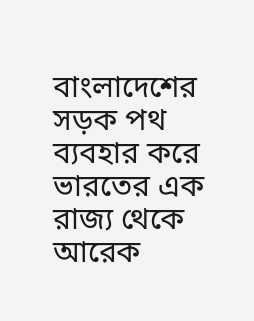বাংলাদেশের সড়ক পথ ব্যবহার করে ভারতের এক রাজ্য থেকে আরেক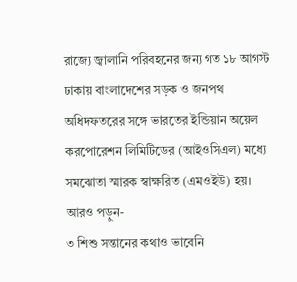রাজ্যে জ্বালানি পরিবহনের জন্য গত ১৮ আগস্ট ঢাকায় বাংলাদেশের সড়ক ও জনপথ অধিদফতরের সঙ্গে ভারতের ইন্ডিয়ান অয়েল করপোরেশন লিমিটিডের (আইওসিএল) মধ্যে সমঝোতা স্মারক স্বাক্ষরিত (এমওইউ) হয়।
আরও পড়ুন-
৩ শিশু সন্তানের কথাও ভাবেনি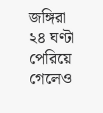জঙ্গিরা
২৪ ঘণ্টা পেরিয়ে গেলেও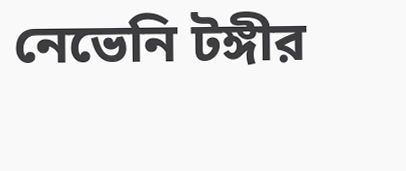নেভেনি টঙ্গীর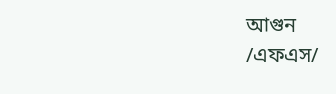আগুন
/এফএস/